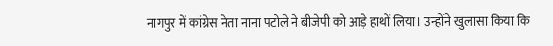नागपुर में कांग्रेस नेता नाना पटोले ने बीजेपी को आड़े हाथों लिया। उन्होंने खुलासा किया कि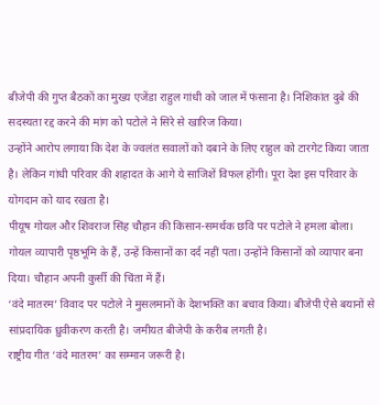बीजेपी की गुप्त बैठकों का मुख्य एजेंडा राहुल गांधी को जाल में फंसाना है। निशिकांत दुबे की सदस्यता रद्द करने की मांग को पटोले ने सिरे से खारिज किया।
उन्होंने आरोप लगाया कि देश के ज्वलंत सवालों को दबाने के लिए राहुल को टारगेट किया जाता है। लेकिन गांधी परिवार की शहादत के आगे ये साजिशें विफल होंगी। पूरा देश इस परिवार के योगदान को याद रखता है।
पीयूष गोयल और शिवराज सिंह चौहान की किसान-समर्थक छवि पर पटोले ने हमला बोला। गोयल व्यापारी पृष्ठभूमि के हैं, उन्हें किसानों का दर्द नहीं पता। उन्होंने किसानों को व्यापार बना दिया। चौहान अपनी कुर्सी की चिंता में हैं।
‘वंदे मातरम’ विवाद पर पटोले ने मुसलमानों के देशभक्ति का बचाव किया। बीजेपी ऐसे बयानों से सांप्रदायिक ध्रुवीकरण करती है। जमीयत बीजेपी के करीब लगती है।
राष्ट्रीय गीत ‘वंदे मातरम’ का सम्मान जरूरी है।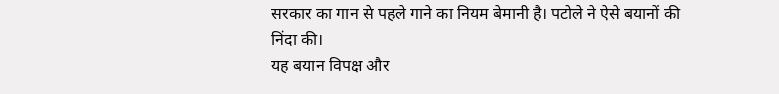सरकार का गान से पहले गाने का नियम बेमानी है। पटोले ने ऐसे बयानों की निंदा की।
यह बयान विपक्ष और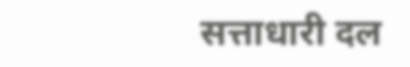सत्ताधारी दल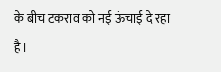के बीच टकराव को नई ऊंचाई दे रहा है।